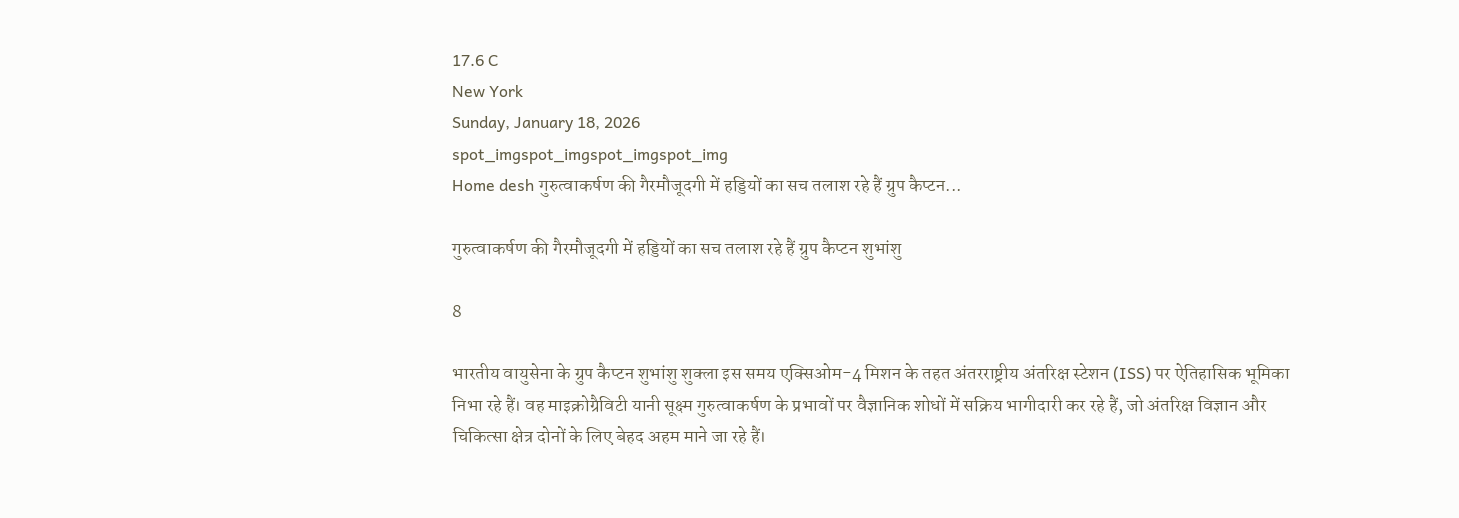17.6 C
New York
Sunday, January 18, 2026
spot_imgspot_imgspot_imgspot_img
Home desh गुरुत्वाकर्षण की गैरमौजूदगी में हड्डियों का सच तलाश रहे हैं ग्रुप कैप्टन...

गुरुत्वाकर्षण की गैरमौजूदगी में हड्डियों का सच तलाश रहे हैं ग्रुप कैप्टन शुभांशु

8

भारतीय वायुसेना के ग्रुप कैप्टन शुभांशु शुक्ला इस समय एक्सिओम-4 मिशन के तहत अंतरराष्ट्रीय अंतरिक्ष स्टेशन (ISS) पर ऐतिहासिक भूमिका निभा रहे हैं। वह माइक्रोग्रैविटी यानी सूक्ष्म गुरुत्वाकर्षण के प्रभावों पर वैज्ञानिक शोधों में सक्रिय भागीदारी कर रहे हैं, जो अंतरिक्ष विज्ञान और चिकित्सा क्षेत्र दोनों के लिए बेहद अहम माने जा रहे हैं।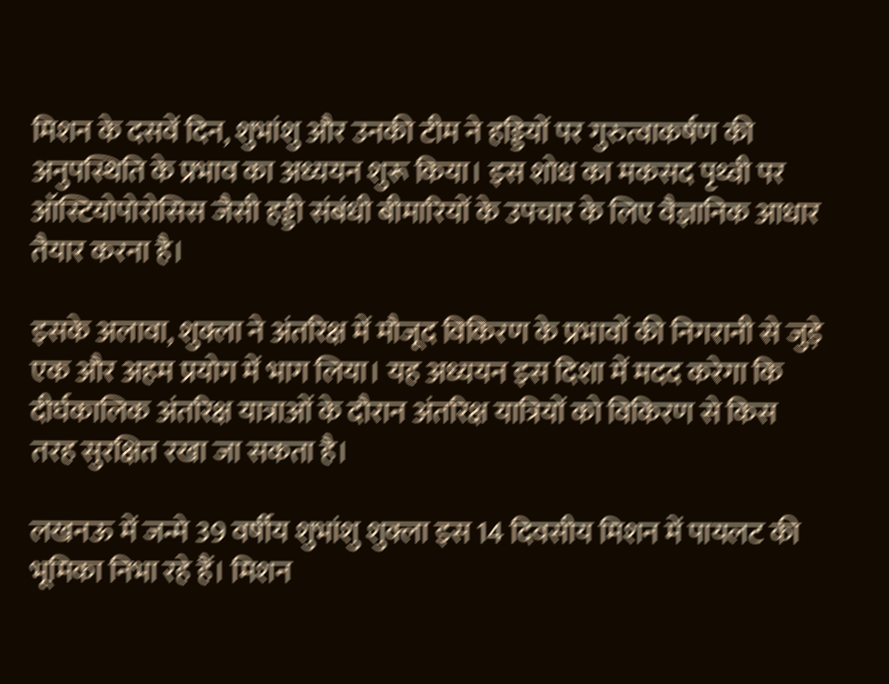मिशन के दसवें दिन, शुभांशु और उनकी टीम ने हड्डियों पर गुरुत्वाकर्षण की अनुपस्थिति के प्रभाव का अध्ययन शुरू किया। इस शोध का मकसद पृथ्वी पर ऑस्टियोपोरोसिस जैसी हड्डी संबंधी बीमारियों के उपचार के लिए वैज्ञानिक आधार तैयार करना है।

इसके अलावा, शुक्ला ने अंतरिक्ष में मौजूद विकिरण के प्रभावों की निगरानी से जुड़े एक और अहम प्रयोग में भाग लिया। यह अध्ययन इस दिशा में मदद करेगा कि दीर्घकालिक अंतरिक्ष यात्राओं के दौरान अंतरिक्ष यात्रियों को विकिरण से किस तरह सुरक्षित रखा जा सकता है।

लखनऊ में जन्मे 39 वर्षीय शुभांशु शुक्ला इस 14 दिवसीय मिशन में पायलट की भूमिका निभा रहे हैं। मिशन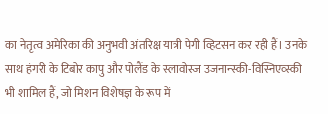का नेतृत्व अमेरिका की अनुभवी अंतरिक्ष यात्री पेगी व्हिटसन कर रही हैं। उनके साथ हंगरी के टिबोर कापु और पोलैंड के स्लावोस्ज उजनान्स्की-विस्निएव्स्की भी शामिल हैं, जो मिशन विशेषज्ञ के रूप में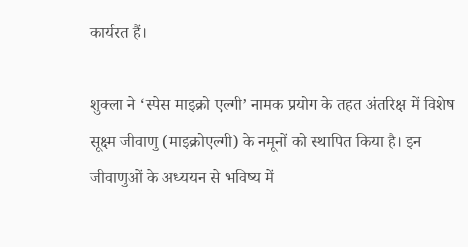कार्यरत हैं।

शुक्ला ने ‘स्पेस माइक्रो एल्गी’ नामक प्रयोग के तहत अंतरिक्ष में विशेष सूक्ष्म जीवाणु (माइक्रोएल्गी) के नमूनों को स्थापित किया है। इन जीवाणुओं के अध्ययन से भविष्य में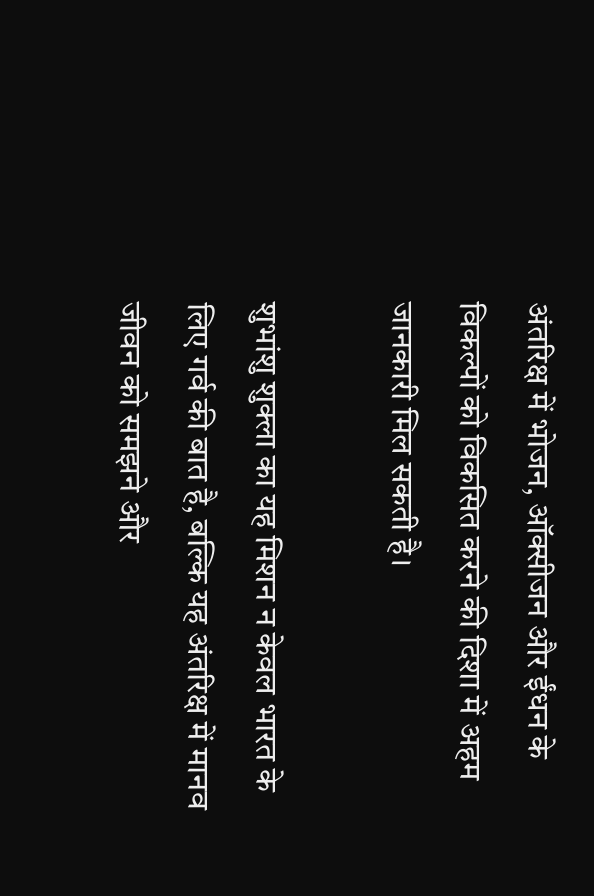अंतरिक्ष में भोजन, ऑक्सीजन और ईंधन के विकल्पों को विकसित करने की दिशा में अहम जानकारी मिल सकती है।

शुभांशु शुक्ला का यह मिशन न केवल भारत के लिए गर्व की बात है, बल्कि यह अंतरिक्ष में मानव जीवन को समझने और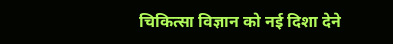चिकित्सा विज्ञान को नई दिशा देने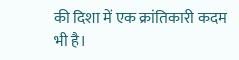की दिशा में एक क्रांतिकारी कदम भी है।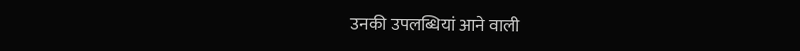उनकी उपलब्धियां आने वाली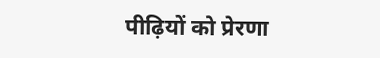पीढ़ियों को प्रेरणा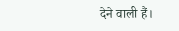देने वाली हैं।